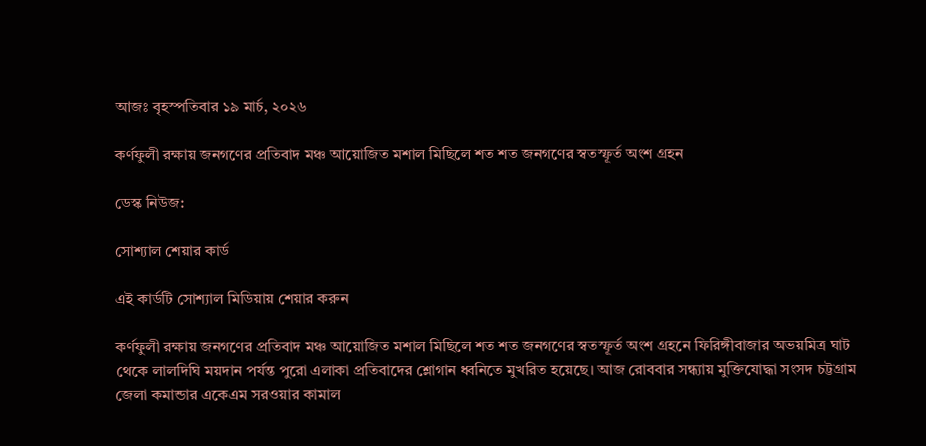আজঃ বৃহস্পতিবার ১৯ মার্চ, ২০২৬

কর্ণফুলী রক্ষায় জনগণের প্রতিবাদ মঞ্চ আয়োজিত মশাল মিছিলে শত শত জনগণের স্বতস্ফূর্ত অংশ গ্রহন

ডেস্ক নিউজ:

সোশ্যাল শেয়ার কার্ড

এই কার্ডটি সোশ্যাল মিডিয়ায় শেয়ার করুন

কর্ণফুলী রক্ষায় জনগণের প্রতিবাদ মঞ্চ আয়োজিত মশাল মিছিলে শত শত জনগণের স্বতস্ফূর্ত অংশ গ্রহনে ফিরিঙ্গীবাজার অভয়মিত্র ঘাট থেকে লালদিঘি ময়দান পর্যন্ত পুরো এলাকা প্রতিবাদের শ্লোগান ধ্বনিতে মুখরিত হয়েছে। আজ রোববার সন্ধ্যায় মুক্তিযোদ্ধা সংসদ চট্টগ্রাম জেলা কমান্ডার একেএম সরওয়ার কামাল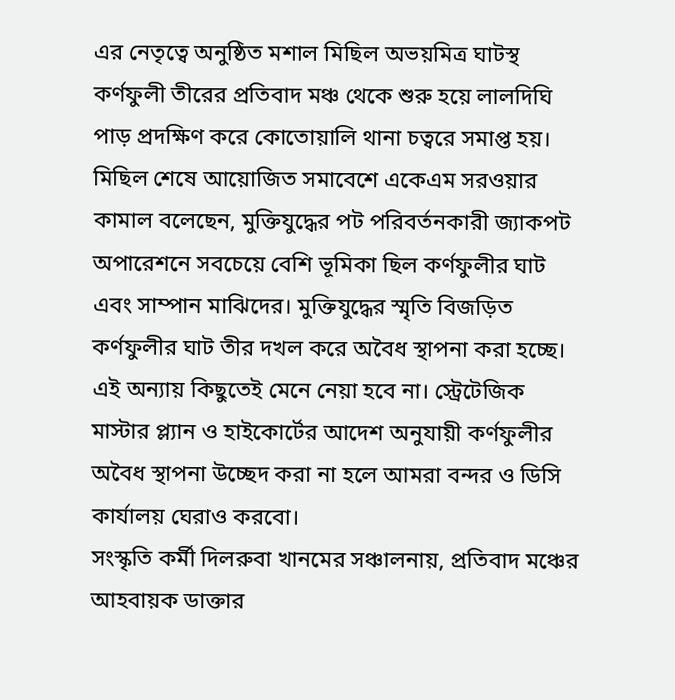এর নেতৃত্বে অনুষ্ঠিত মশাল মিছিল অভয়মিত্র ঘাটস্থ কর্ণফুলী তীরের প্রতিবাদ মঞ্চ থেকে শুরু হয়ে লালদিঘি পাড় প্রদক্ষিণ করে কোতোয়ালি থানা চত্বরে সমাপ্ত হয়। মিছিল শেষে আয়োজিত সমাবেশে একেএম সরওয়ার কামাল বলেছেন, মুক্তিযুদ্ধের পট পরিবর্তনকারী জ্যাকপট অপারেশনে সবচেয়ে বেশি ভূমিকা ছিল কর্ণফুলীর ঘাট এবং সাম্পান মাঝিদের। মুক্তিযুদ্ধের স্মৃতি বিজড়িত কর্ণফুলীর ঘাট তীর দখল করে অবৈধ স্থাপনা করা হচ্ছে। এই অন্যায় কিছুতেই মেনে নেয়া হবে না। স্ট্রেটেজিক মাস্টার প্ল্যান ও হাইকোর্টের আদেশ অনুযায়ী কর্ণফুলীর অবৈধ স্থাপনা উচ্ছেদ করা না হলে আমরা বন্দর ও ডিসি কার্যালয় ঘেরাও করবো।
সংস্কৃতি কর্মী দিলরুবা খানমের সঞ্চালনায়, প্রতিবাদ মঞ্চের আহবায়ক ডাক্তার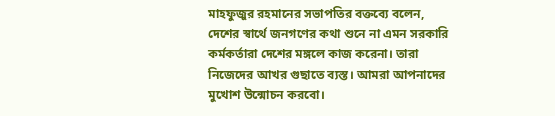মাহফুজুর রহমানের সভাপতির বক্তব্যে বলেন, দেশের স্বার্থে জনগণের কথা শুনে না এমন সরকারি কর্মকর্তারা দেশের মঙ্গলে কাজ করেনা। তারা নিজেদের আখর গুছাতে ব্যস্ত। আমরা আপনাদের মুখোশ উন্মোচন করবো।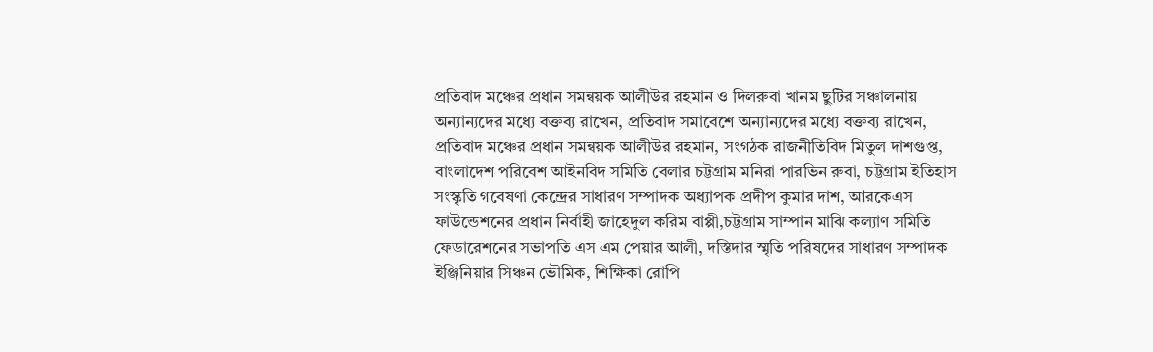প্রতিবাদ মঞ্চের প্রধান সমন্বয়ক আলীউর রহমান ও দিলরুবা খানম ছুটির সঞ্চালনায় অন্যান্যদের মধ্যে বক্তব্য রাখেন, প্রতিবাদ সমাবেশে অন্যান্যদের মধ্যে বক্তব্য রাখেন, প্রতিবাদ মঞ্চের প্রধান সমন্বয়ক আলীউর রহমান, সংগঠক রাজনীতিবিদ মিতুল দাশগুপ্ত, বাংলাদেশ পরিবেশ আইনবিদ সমিতি বেলার চট্টগ্রাম মনিরা পারভিন রুবা, চট্টগ্রাম ইতিহাস সংস্কৃতি গবেষণা কেন্দ্রের সাধারণ সম্পাদক অধ্যাপক প্রদীপ কুমার দাশ, আরকেএস ফাউন্ডেশনের প্রধান নির্বাহী জাহেদুল করিম বাপ্পী,চট্টগ্রাম সাম্পান মাঝি কল্যাণ সমিতি ফেডারেশনের সভাপতি এস এম পেয়ার আলী, দস্তিদার স্মৃতি পরিষদের সাধারণ সম্পাদক ইঞ্জিনিয়ার সিঞ্চন ভৌমিক, শিক্ষিকা রোপি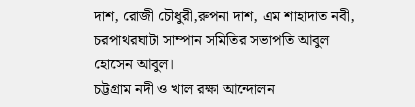দাশ, রোজী চৌধুরী,রুপনা দাশ, এম শাহাদাত নবী, চরপাথরঘাটা সাম্পান সমিতির সভাপতি আবুল হোসেন আবুল।
চট্টগ্রাম নদী ও খাল রক্ষা আন্দোলন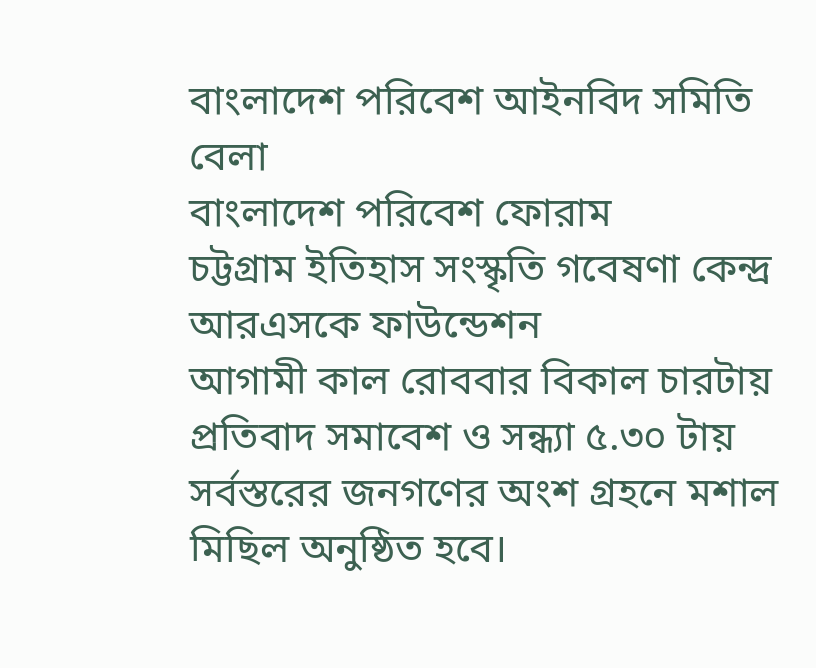বাংলাদেশ পরিবেশ আইনবিদ সমিতি বেলা
বাংলাদেশ পরিবেশ ফোরাম
চট্টগ্রাম ইতিহাস সংস্কৃতি গবেষণা কেন্দ্র
আরএসকে ফাউন্ডেশন
আগামী কাল রোববার বিকাল চারটায় প্রতিবাদ সমাবেশ ও সন্ধ্যা ৫.৩০ টায় সর্বস্তরের জনগণের অংশ গ্রহনে মশাল মিছিল অনুষ্ঠিত হবে।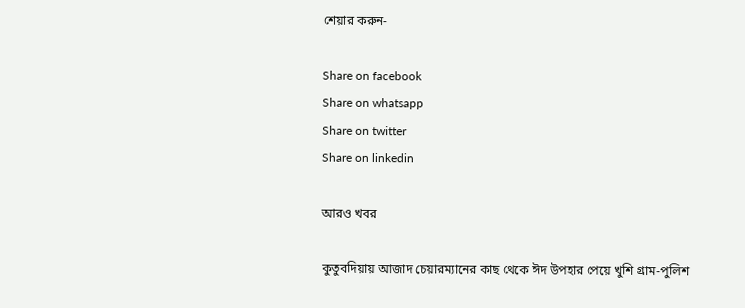শেয়ার করুন-

Share on facebook
Share on whatsapp
Share on twitter
Share on linkedin

আরও খবর

কুতুবদিয়ায় আজাদ চেয়ারম্যানের কাছ থেকে ঈদ উপহার পেয়ে খুশি গ্রাম-পুলিশ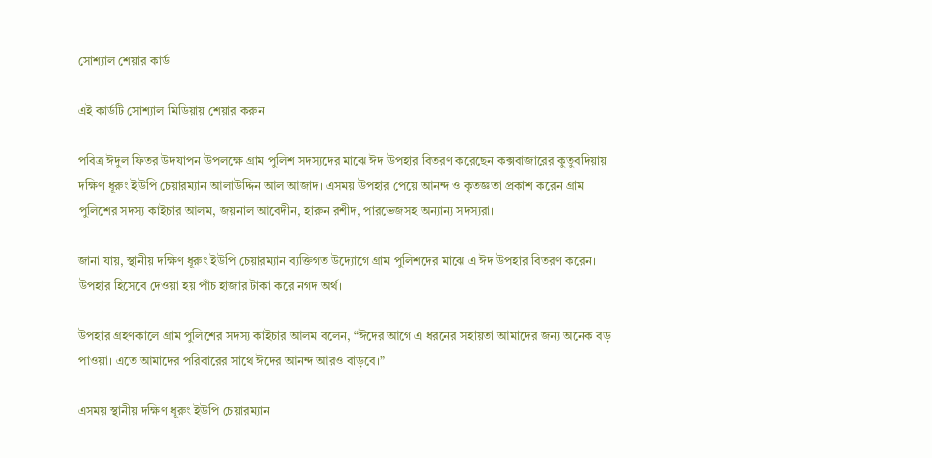সোশ্যাল শেয়ার কার্ড

এই কার্ডটি সোশ্যাল মিডিয়ায় শেয়ার করুন

পবিত্র ঈদুল ফিতর উদযাপন উপলক্ষে গ্রাম পুলিশ সদস্যদের মাঝে ঈদ উপহার বিতরণ করেছেন কক্সবাজারের কুতুবদিয়ায় দক্ষিণ ধূরুং ইউপি চেয়ারম্যান আলাউদ্দিন আল আজাদ। এসময় উপহার পেয়ে আনন্দ ও কৃতজ্ঞতা প্রকাশ করেন গ্রাম পুলিশের সদস্য কাইচার আলম, জয়নাল আবেদীন, হারুন রশীদ, পারভেজসহ অন্যান্য সদস্যরা।

জানা যায়, স্থানীয় দক্ষিণ ধূরুং ইউপি চেয়ারম্যান ব্যক্তিগত উদ্যোগে গ্রাম পুলিশদের মাঝে এ ঈদ উপহার বিতরণ করেন। উপহার হিসেবে দেওয়া হয় পাঁচ হাজার টাকা করে নগদ অর্থ।

উপহার গ্রহণকালে গ্রাম পুলিশের সদস্য কাইচার আলম বলেন, “ঈদের আগে এ ধরনের সহায়তা আমাদের জন্য অনেক বড় পাওয়া। এতে আমাদের পরিবারের সাথে ঈদের আনন্দ আরও বাড়বে।”

এসময় স্থানীয় দক্ষিণ ধূরুং ইউপি চেয়ারম্যান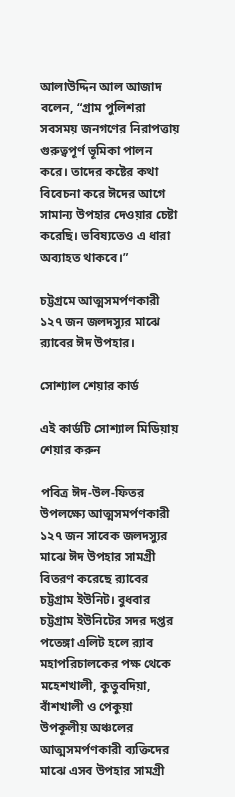আলাউদ্দিন আল আজাদ বলেন, “গ্রাম পুলিশরা সবসময় জনগণের নিরাপত্তায় গুরুত্বপূর্ণ ভূমিকা পালন করে। তাদের কষ্টের কথা বিবেচনা করে ঈদের আগে সামান্য উপহার দেওয়ার চেষ্টা করেছি। ভবিষ্যতেও এ ধারা অব্যাহত থাকবে।”

চট্টগ্রমে আত্মসমর্পণকারী ১২৭ জন জলদস্যুর মাঝে র‌্যাবের ঈদ উপহার।

সোশ্যাল শেয়ার কার্ড

এই কার্ডটি সোশ্যাল মিডিয়ায় শেয়ার করুন

পবিত্র ঈদ-উল-ফিতর উপলক্ষ্যে আত্মসমর্পণকারী ১২৭ জন সাবেক জলদস্যুর মাঝে ঈদ উপহার সামগ্রী বিতরণ করেছে র‌্যাবের চট্টগ্রাম ইউনিট। বুধবার চট্টগ্রাম ইউনিটের সদর দপ্তর পতেঙ্গা এলিট হলে র‌্যাব মহাপরিচালকের পক্ষ থেকে মহেশখালী, কুতুবদিয়া, বাঁশখালী ও পেকুয়া উপকূলীয় অঞ্চলের আত্মসমর্পণকারী ব্যক্তিদের মাঝে এসব উপহার সামগ্রী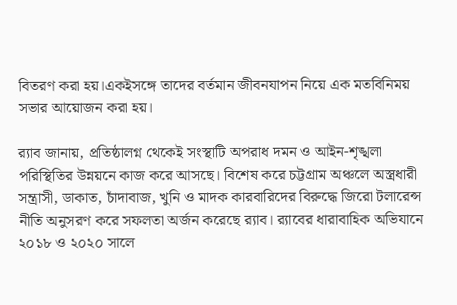বিতরণ করা হয়।একইসঙ্গে তাদের বর্তমান জীবনযাপন নিয়ে এক মতবিনিময় সভার আয়োজন করা হয়।

র‌্যাব জানায়, প্রতিষ্ঠালগ্ন থেকেই সংস্থাটি অপরাধ দমন ও আইন-শৃঙ্খলা পরিস্থিতির উন্নয়নে কাজ করে আসছে। বিশেষ করে চট্টগ্রাম অঞ্চলে অস্ত্রধারী সন্ত্রাসী, ডাকাত, চাঁদাবাজ, খুনি ও মাদক কারবারিদের বিরুদ্ধে জিরো টলারেন্স নীতি অনুসরণ করে সফলতা অর্জন করেছে র‌্যাব। র‌্যাবের ধারাবাহিক অভিযানে ২০১৮ ও ২০২০ সালে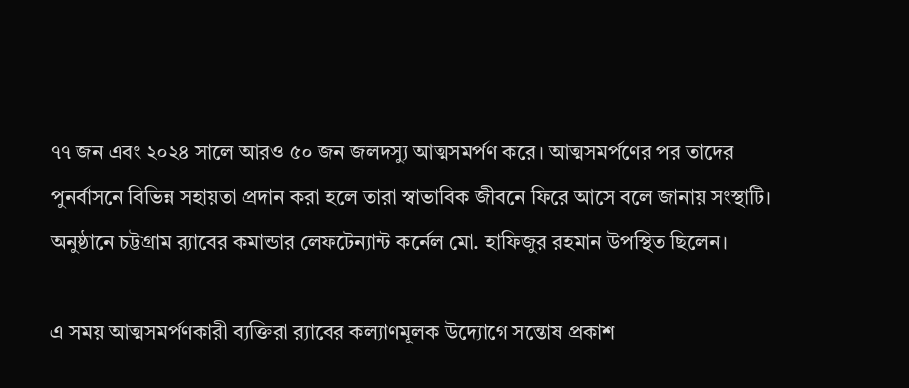৭৭ জন এবং ২০২৪ সালে আরও ৫০ জন জলদস্যু আত্মসমর্পণ করে। আত্মসমর্পণের পর তাদের পুনর্বাসনে বিভিন্ন সহায়তা প্রদান করা হলে তারা স্বাভাবিক জীবনে ফিরে আসে বলে জানায় সংস্থাটি। অনুষ্ঠানে চট্টগ্রাম র‌্যাবের কমান্ডার লেফটেন্যান্ট কর্নেল মো. হাফিজুর রহমান উপস্থিত ছিলেন।

এ সময় আত্মসমর্পণকারী ব্যক্তিরা র‌্যাবের কল্যাণমূলক উদ্যোগে সন্তোষ প্রকাশ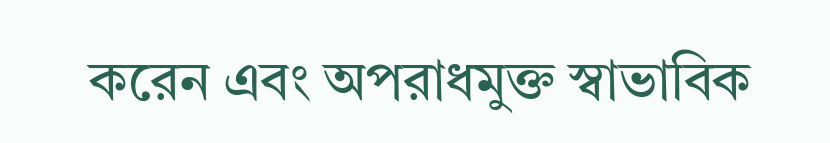করেন এবং অপরাধমুক্ত স্বাভাবিক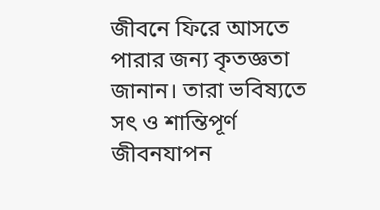জীবনে ফিরে আসতে পারার জন্য কৃতজ্ঞতা জানান। তারা ভবিষ্যতে সৎ ও শান্তিপূর্ণ জীবনযাপন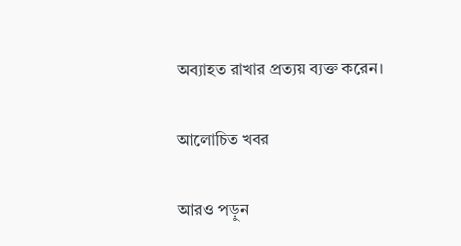অব্যাহত রাখার প্রত্যয় ব্যক্ত করেন।

আলোচিত খবর

আরও পড়ুন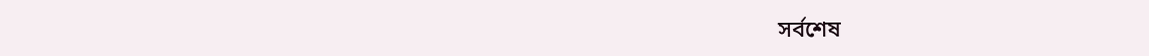সর্বশেষ